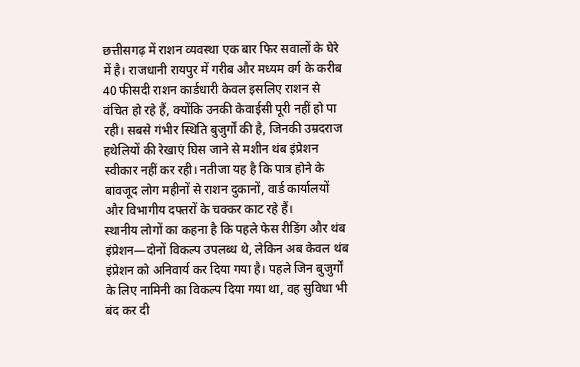छत्तीसगढ़ में राशन व्यवस्था एक बार फिर सवालों के घेरे में है। राजधानी रायपुर में गरीब और मध्यम वर्ग के करीब 40 फीसदी राशन कार्डधारी केवल इसलिए राशन से वंचित हो रहे हैं, क्योंकि उनकी केवाईसी पूरी नहीं हो पा रही। सबसे गंभीर स्थिति बुजुर्गों की है, जिनकी उम्रदराज हथेलियों की रेखाएं घिस जाने से मशीन थंब इंप्रेशन स्वीकार नहीं कर रही। नतीजा यह है कि पात्र होने के बावजूद लोग महीनों से राशन दुकानों, वार्ड कार्यालयों और विभागीय दफ्तरों के चक्कर काट रहे हैं।
स्थानीय लोगों का कहना है कि पहले फेस रीडिंग और थंब इंप्रेशन—दोनों विकल्प उपलब्ध थे, लेकिन अब केवल थंब इंप्रेशन को अनिवार्य कर दिया गया है। पहले जिन बुजुर्गों के लिए नामिनी का विकल्प दिया गया था, वह सुविधा भी बंद कर दी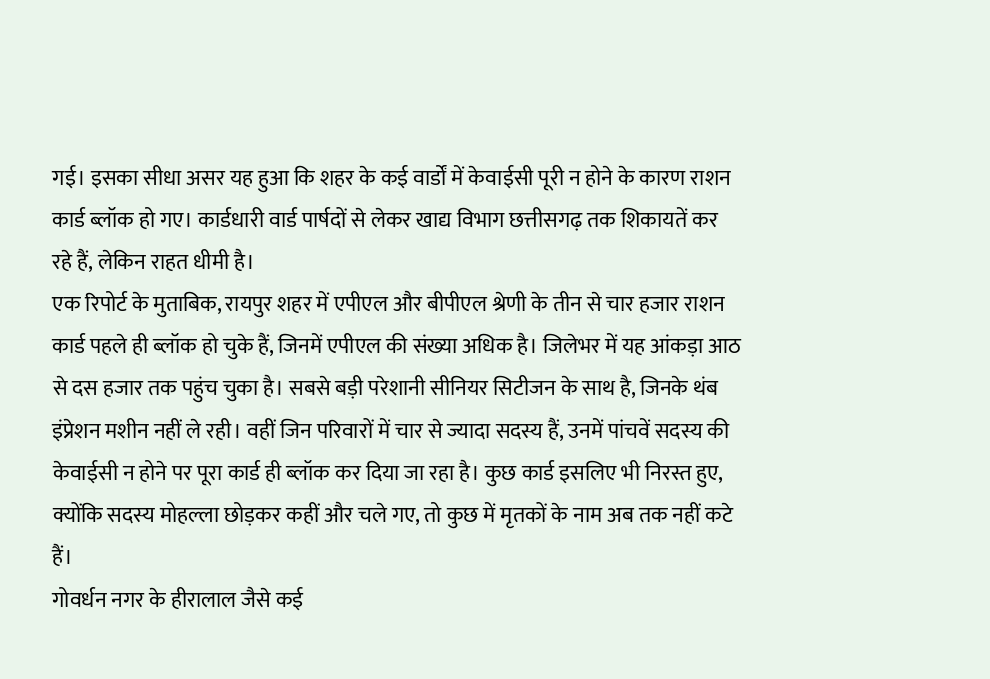गई। इसका सीधा असर यह हुआ कि शहर के कई वार्डों में केवाईसी पूरी न होने के कारण राशन कार्ड ब्लॉक हो गए। कार्डधारी वार्ड पार्षदों से लेकर खाद्य विभाग छत्तीसगढ़ तक शिकायतें कर रहे हैं, लेकिन राहत धीमी है।
एक रिपोर्ट के मुताबिक, रायपुर शहर में एपीएल और बीपीएल श्रेणी के तीन से चार हजार राशन कार्ड पहले ही ब्लॉक हो चुके हैं, जिनमें एपीएल की संख्या अधिक है। जिलेभर में यह आंकड़ा आठ से दस हजार तक पहुंच चुका है। सबसे बड़ी परेशानी सीनियर सिटीजन के साथ है, जिनके थंब इंप्रेशन मशीन नहीं ले रही। वहीं जिन परिवारों में चार से ज्यादा सदस्य हैं, उनमें पांचवें सदस्य की केवाईसी न होने पर पूरा कार्ड ही ब्लॉक कर दिया जा रहा है। कुछ कार्ड इसलिए भी निरस्त हुए, क्योंकि सदस्य मोहल्ला छोड़कर कहीं और चले गए, तो कुछ में मृतकों के नाम अब तक नहीं कटे हैं।
गोवर्धन नगर के हीरालाल जैसे कई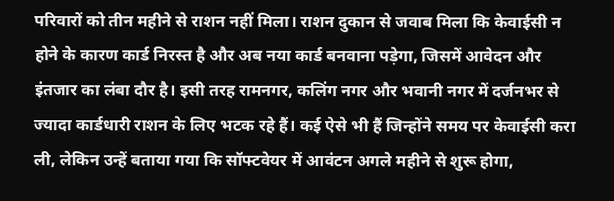परिवारों को तीन महीने से राशन नहीं मिला। राशन दुकान से जवाब मिला कि केवाईसी न होने के कारण कार्ड निरस्त है और अब नया कार्ड बनवाना पड़ेगा, जिसमें आवेदन और इंतजार का लंबा दौर है। इसी तरह रामनगर, कलिंग नगर और भवानी नगर में दर्जनभर से ज्यादा कार्डधारी राशन के लिए भटक रहे हैं। कई ऐसे भी हैं जिन्होंने समय पर केवाईसी करा ली, लेकिन उन्हें बताया गया कि सॉफ्टवेयर में आवंटन अगले महीने से शुरू होगा,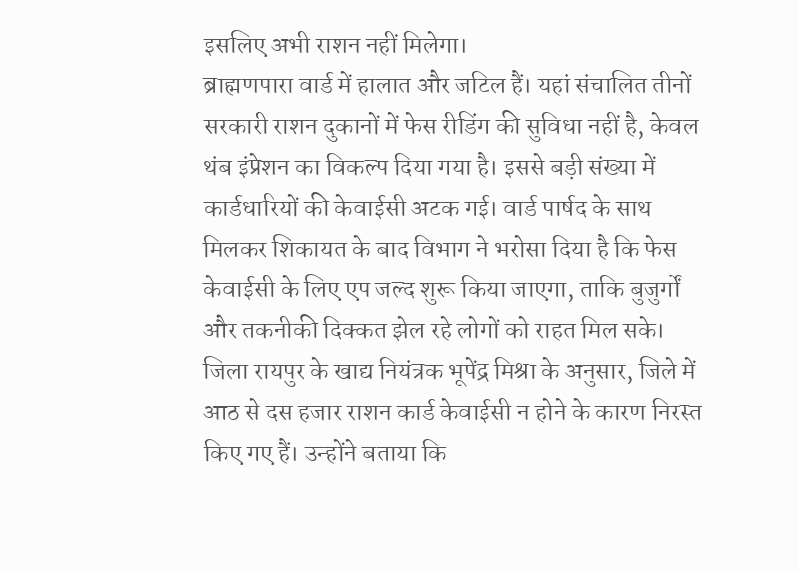इसलिए अभी राशन नहीं मिलेगा।
ब्राह्मणपारा वार्ड में हालात और जटिल हैं। यहां संचालित तीनों सरकारी राशन दुकानों में फेस रीडिंग की सुविधा नहीं है, केवल थंब इंप्रेशन का विकल्प दिया गया है। इससे बड़ी संख्या में कार्डधारियों की केवाईसी अटक गई। वार्ड पार्षद के साथ मिलकर शिकायत के बाद विभाग ने भरोसा दिया है कि फेस केवाईसी के लिए एप जल्द शुरू किया जाएगा, ताकि बुजुर्गों और तकनीकी दिक्कत झेल रहे लोगों को राहत मिल सके।
जिला रायपुर के खाद्य नियंत्रक भूपेंद्र मिश्रा के अनुसार, जिले में आठ से दस हजार राशन कार्ड केवाईसी न होने के कारण निरस्त किए गए हैं। उन्होंने बताया कि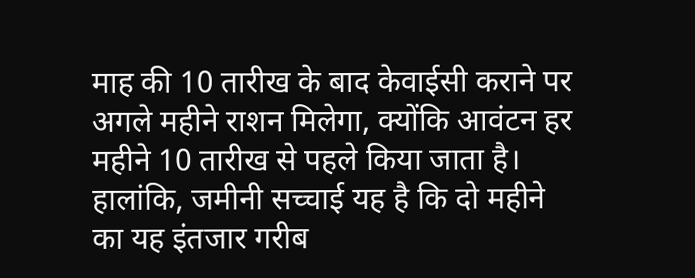माह की 10 तारीख के बाद केवाईसी कराने पर अगले महीने राशन मिलेगा, क्योंकि आवंटन हर महीने 10 तारीख से पहले किया जाता है। हालांकि, जमीनी सच्चाई यह है कि दो महीने का यह इंतजार गरीब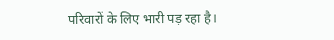परिवारों के लिए भारी पड़ रहा है।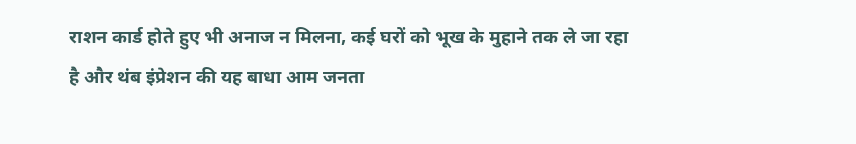राशन कार्ड होते हुए भी अनाज न मिलना, कई घरों को भूख के मुहाने तक ले जा रहा है और थंब इंप्रेशन की यह बाधा आम जनता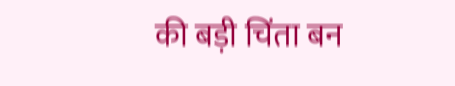की बड़ी चिंता बन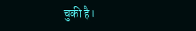चुकी है।